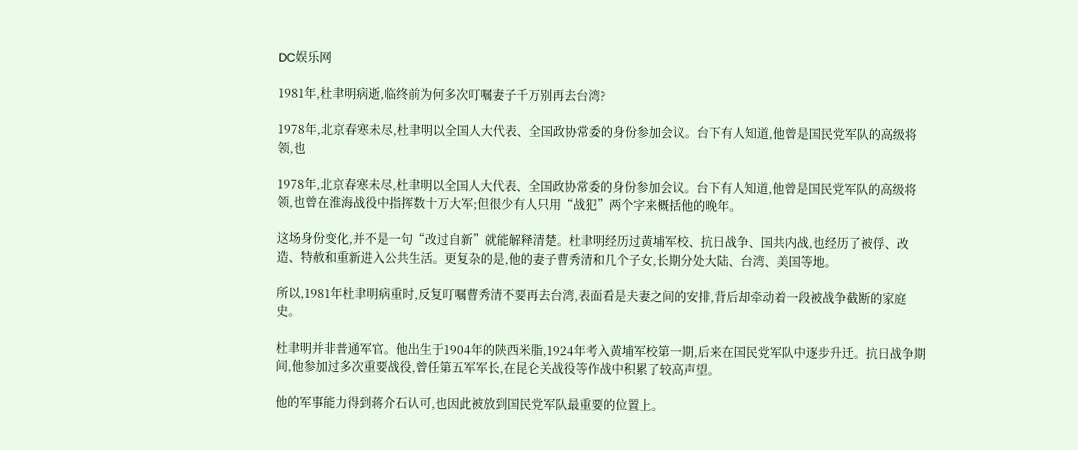DC娱乐网

1981年,杜聿明病逝,临终前为何多次叮嘱妻子千万别再去台湾?

1978年,北京春寒未尽,杜聿明以全国人大代表、全国政协常委的身份参加会议。台下有人知道,他曾是国民党军队的高级将领,也

1978年,北京春寒未尽,杜聿明以全国人大代表、全国政协常委的身份参加会议。台下有人知道,他曾是国民党军队的高级将领,也曾在淮海战役中指挥数十万大军;但很少有人只用“战犯”两个字来概括他的晚年。

这场身份变化,并不是一句“改过自新”就能解释清楚。杜聿明经历过黄埔军校、抗日战争、国共内战,也经历了被俘、改造、特赦和重新进入公共生活。更复杂的是,他的妻子曹秀清和几个子女,长期分处大陆、台湾、美国等地。

所以,1981年杜聿明病重时,反复叮嘱曹秀清不要再去台湾,表面看是夫妻之间的安排,背后却牵动着一段被战争截断的家庭史。

杜聿明并非普通军官。他出生于1904年的陕西米脂,1924年考入黄埔军校第一期,后来在国民党军队中逐步升迁。抗日战争期间,他参加过多次重要战役,曾任第五军军长,在昆仑关战役等作战中积累了较高声望。

他的军事能力得到蒋介石认可,也因此被放到国民党军队最重要的位置上。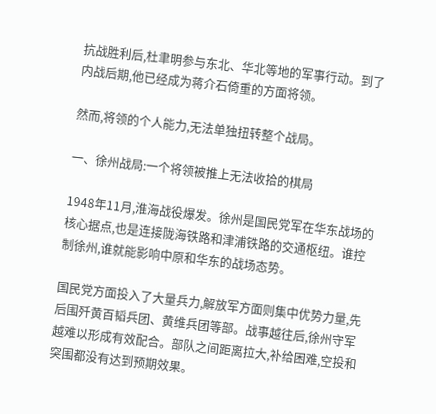抗战胜利后,杜聿明参与东北、华北等地的军事行动。到了内战后期,他已经成为蒋介石倚重的方面将领。

然而,将领的个人能力,无法单独扭转整个战局。

一、徐州战局:一个将领被推上无法收拾的棋局

1948年11月,淮海战役爆发。徐州是国民党军在华东战场的核心据点,也是连接陇海铁路和津浦铁路的交通枢纽。谁控制徐州,谁就能影响中原和华东的战场态势。

国民党方面投入了大量兵力,解放军方面则集中优势力量,先后围歼黄百韬兵团、黄维兵团等部。战事越往后,徐州守军越难以形成有效配合。部队之间距离拉大,补给困难,空投和突围都没有达到预期效果。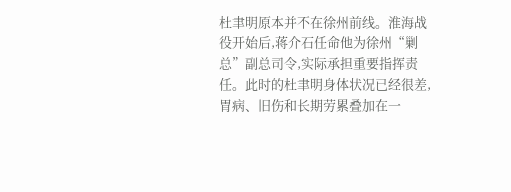杜聿明原本并不在徐州前线。淮海战役开始后,蒋介石任命他为徐州“剿总”副总司令,实际承担重要指挥责任。此时的杜聿明身体状况已经很差,胃病、旧伤和长期劳累叠加在一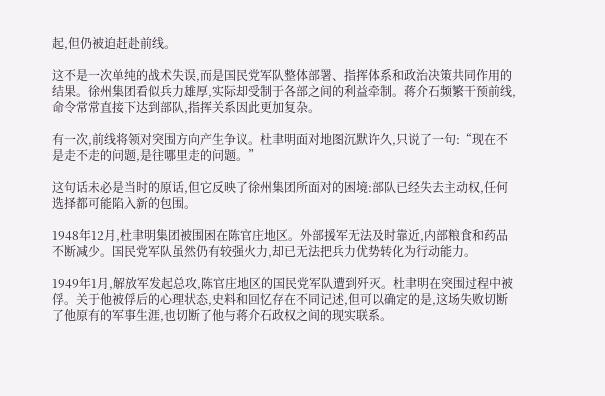起,但仍被迫赶赴前线。

这不是一次单纯的战术失误,而是国民党军队整体部署、指挥体系和政治决策共同作用的结果。徐州集团看似兵力雄厚,实际却受制于各部之间的利益牵制。蒋介石频繁干预前线,命令常常直接下达到部队,指挥关系因此更加复杂。

有一次,前线将领对突围方向产生争议。杜聿明面对地图沉默许久,只说了一句:“现在不是走不走的问题,是往哪里走的问题。”

这句话未必是当时的原话,但它反映了徐州集团所面对的困境:部队已经失去主动权,任何选择都可能陷入新的包围。

1948年12月,杜聿明集团被围困在陈官庄地区。外部援军无法及时靠近,内部粮食和药品不断减少。国民党军队虽然仍有较强火力,却已无法把兵力优势转化为行动能力。

1949年1月,解放军发起总攻,陈官庄地区的国民党军队遭到歼灭。杜聿明在突围过程中被俘。关于他被俘后的心理状态,史料和回忆存在不同记述,但可以确定的是,这场失败切断了他原有的军事生涯,也切断了他与蒋介石政权之间的现实联系。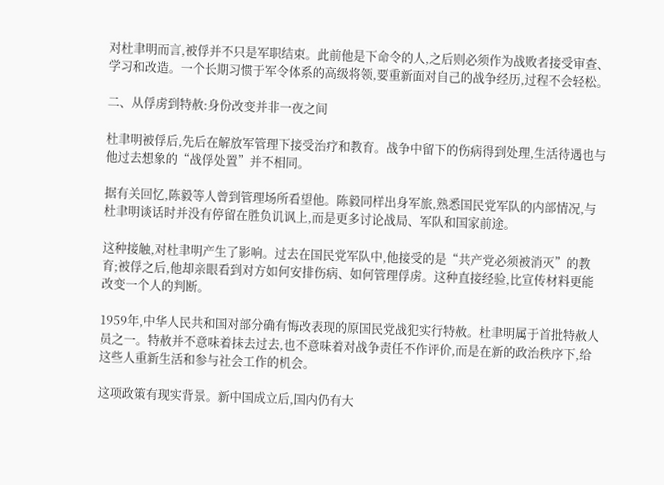对杜聿明而言,被俘并不只是军职结束。此前他是下命令的人,之后则必须作为战败者接受审查、学习和改造。一个长期习惯于军令体系的高级将领,要重新面对自己的战争经历,过程不会轻松。

二、从俘虏到特赦:身份改变并非一夜之间

杜聿明被俘后,先后在解放军管理下接受治疗和教育。战争中留下的伤病得到处理,生活待遇也与他过去想象的“战俘处置”并不相同。

据有关回忆,陈毅等人曾到管理场所看望他。陈毅同样出身军旅,熟悉国民党军队的内部情况,与杜聿明谈话时并没有停留在胜负讥讽上,而是更多讨论战局、军队和国家前途。

这种接触,对杜聿明产生了影响。过去在国民党军队中,他接受的是“共产党必须被消灭”的教育;被俘之后,他却亲眼看到对方如何安排伤病、如何管理俘虏。这种直接经验,比宣传材料更能改变一个人的判断。

1959年,中华人民共和国对部分确有悔改表现的原国民党战犯实行特赦。杜聿明属于首批特赦人员之一。特赦并不意味着抹去过去,也不意味着对战争责任不作评价,而是在新的政治秩序下,给这些人重新生活和参与社会工作的机会。

这项政策有现实背景。新中国成立后,国内仍有大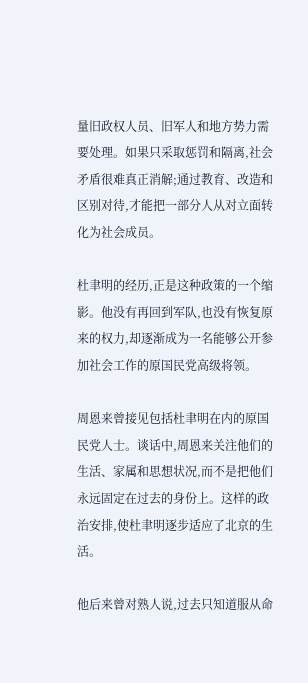量旧政权人员、旧军人和地方势力需要处理。如果只采取惩罚和隔离,社会矛盾很难真正消解;通过教育、改造和区别对待,才能把一部分人从对立面转化为社会成员。

杜聿明的经历,正是这种政策的一个缩影。他没有再回到军队,也没有恢复原来的权力,却逐渐成为一名能够公开参加社会工作的原国民党高级将领。

周恩来曾接见包括杜聿明在内的原国民党人士。谈话中,周恩来关注他们的生活、家属和思想状况,而不是把他们永远固定在过去的身份上。这样的政治安排,使杜聿明逐步适应了北京的生活。

他后来曾对熟人说,过去只知道服从命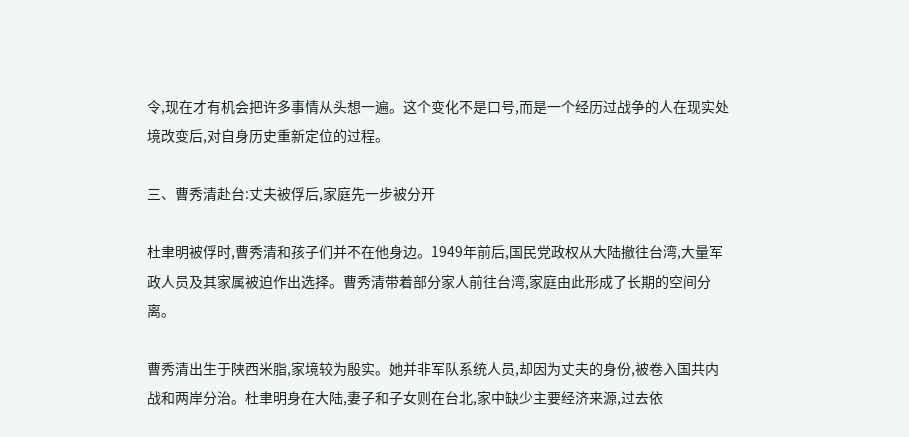令,现在才有机会把许多事情从头想一遍。这个变化不是口号,而是一个经历过战争的人在现实处境改变后,对自身历史重新定位的过程。

三、曹秀清赴台:丈夫被俘后,家庭先一步被分开

杜聿明被俘时,曹秀清和孩子们并不在他身边。1949年前后,国民党政权从大陆撤往台湾,大量军政人员及其家属被迫作出选择。曹秀清带着部分家人前往台湾,家庭由此形成了长期的空间分离。

曹秀清出生于陕西米脂,家境较为殷实。她并非军队系统人员,却因为丈夫的身份,被卷入国共内战和两岸分治。杜聿明身在大陆,妻子和子女则在台北,家中缺少主要经济来源,过去依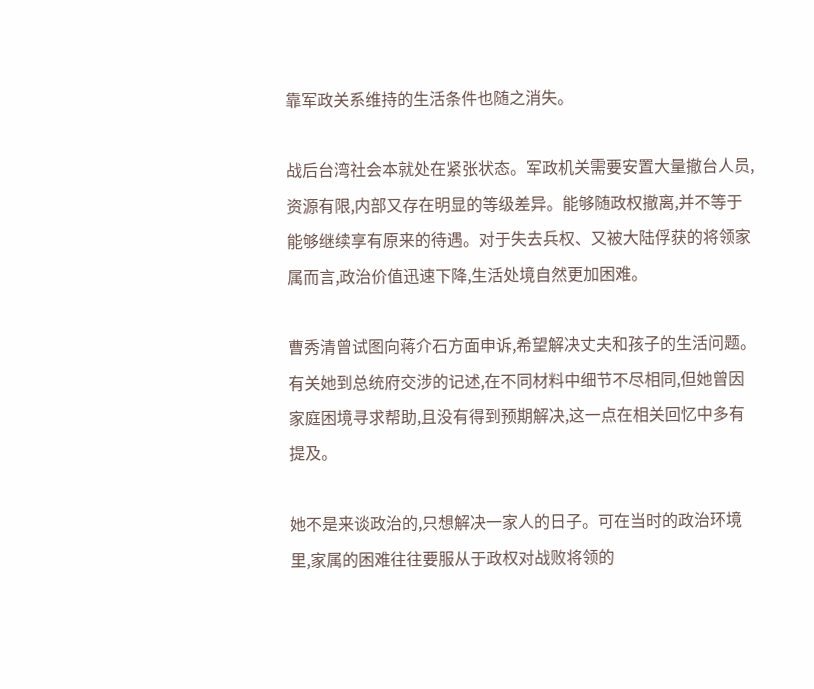靠军政关系维持的生活条件也随之消失。

战后台湾社会本就处在紧张状态。军政机关需要安置大量撤台人员,资源有限,内部又存在明显的等级差异。能够随政权撤离,并不等于能够继续享有原来的待遇。对于失去兵权、又被大陆俘获的将领家属而言,政治价值迅速下降,生活处境自然更加困难。

曹秀清曾试图向蒋介石方面申诉,希望解决丈夫和孩子的生活问题。有关她到总统府交涉的记述,在不同材料中细节不尽相同,但她曾因家庭困境寻求帮助,且没有得到预期解决,这一点在相关回忆中多有提及。

她不是来谈政治的,只想解决一家人的日子。可在当时的政治环境里,家属的困难往往要服从于政权对战败将领的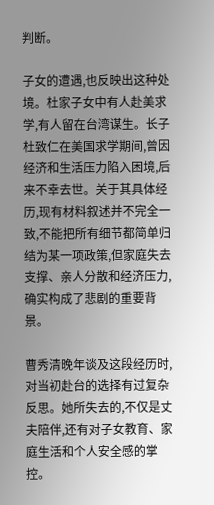判断。

子女的遭遇,也反映出这种处境。杜家子女中有人赴美求学,有人留在台湾谋生。长子杜致仁在美国求学期间,曾因经济和生活压力陷入困境,后来不幸去世。关于其具体经历,现有材料叙述并不完全一致,不能把所有细节都简单归结为某一项政策,但家庭失去支撑、亲人分散和经济压力,确实构成了悲剧的重要背景。

曹秀清晚年谈及这段经历时,对当初赴台的选择有过复杂反思。她所失去的,不仅是丈夫陪伴,还有对子女教育、家庭生活和个人安全感的掌控。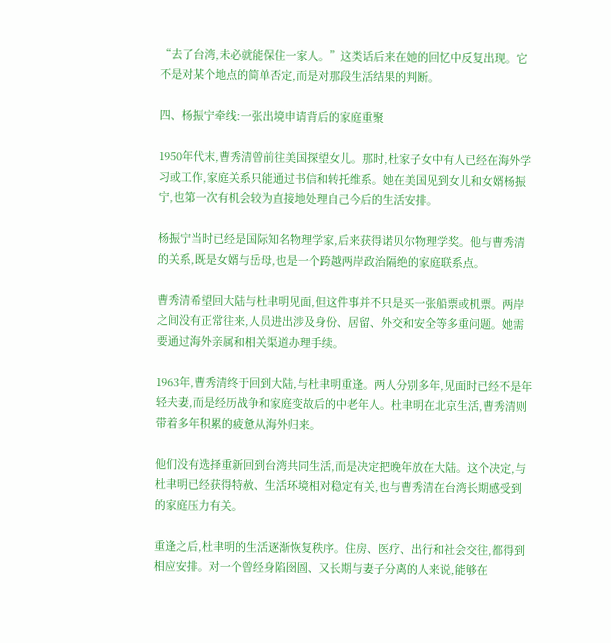“去了台湾,未必就能保住一家人。”这类话后来在她的回忆中反复出现。它不是对某个地点的简单否定,而是对那段生活结果的判断。

四、杨振宁牵线:一张出境申请背后的家庭重聚

1950年代末,曹秀清曾前往美国探望女儿。那时,杜家子女中有人已经在海外学习或工作,家庭关系只能通过书信和转托维系。她在美国见到女儿和女婿杨振宁,也第一次有机会较为直接地处理自己今后的生活安排。

杨振宁当时已经是国际知名物理学家,后来获得诺贝尔物理学奖。他与曹秀清的关系,既是女婿与岳母,也是一个跨越两岸政治隔绝的家庭联系点。

曹秀清希望回大陆与杜聿明见面,但这件事并不只是买一张船票或机票。两岸之间没有正常往来,人员进出涉及身份、居留、外交和安全等多重问题。她需要通过海外亲属和相关渠道办理手续。

1963年,曹秀清终于回到大陆,与杜聿明重逢。两人分别多年,见面时已经不是年轻夫妻,而是经历战争和家庭变故后的中老年人。杜聿明在北京生活,曹秀清则带着多年积累的疲惫从海外归来。

他们没有选择重新回到台湾共同生活,而是决定把晚年放在大陆。这个决定,与杜聿明已经获得特赦、生活环境相对稳定有关,也与曹秀清在台湾长期感受到的家庭压力有关。

重逢之后,杜聿明的生活逐渐恢复秩序。住房、医疗、出行和社会交往,都得到相应安排。对一个曾经身陷囹圄、又长期与妻子分离的人来说,能够在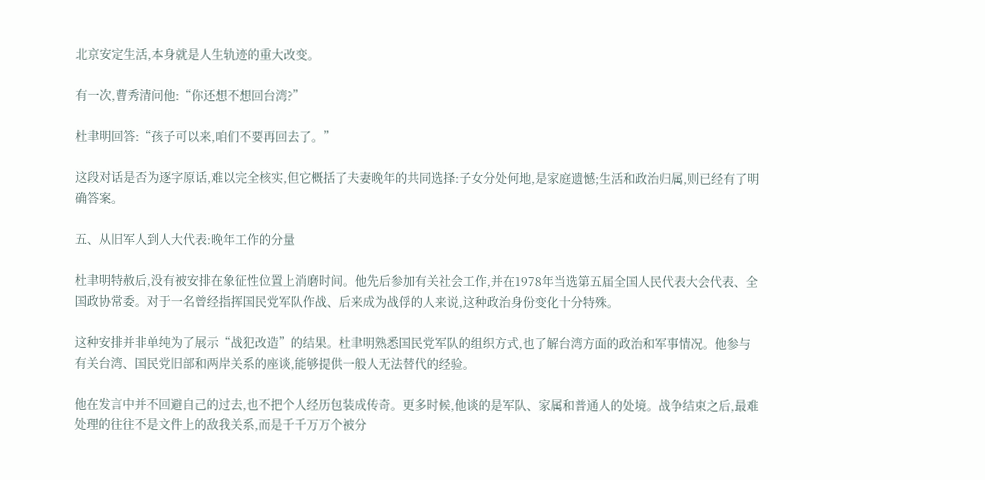北京安定生活,本身就是人生轨迹的重大改变。

有一次,曹秀清问他:“你还想不想回台湾?”

杜聿明回答:“孩子可以来,咱们不要再回去了。”

这段对话是否为逐字原话,难以完全核实,但它概括了夫妻晚年的共同选择:子女分处何地,是家庭遗憾;生活和政治归属,则已经有了明确答案。

五、从旧军人到人大代表:晚年工作的分量

杜聿明特赦后,没有被安排在象征性位置上消磨时间。他先后参加有关社会工作,并在1978年当选第五届全国人民代表大会代表、全国政协常委。对于一名曾经指挥国民党军队作战、后来成为战俘的人来说,这种政治身份变化十分特殊。

这种安排并非单纯为了展示“战犯改造”的结果。杜聿明熟悉国民党军队的组织方式,也了解台湾方面的政治和军事情况。他参与有关台湾、国民党旧部和两岸关系的座谈,能够提供一般人无法替代的经验。

他在发言中并不回避自己的过去,也不把个人经历包装成传奇。更多时候,他谈的是军队、家属和普通人的处境。战争结束之后,最难处理的往往不是文件上的敌我关系,而是千千万万个被分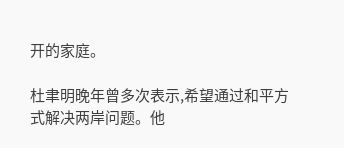开的家庭。

杜聿明晚年曾多次表示,希望通过和平方式解决两岸问题。他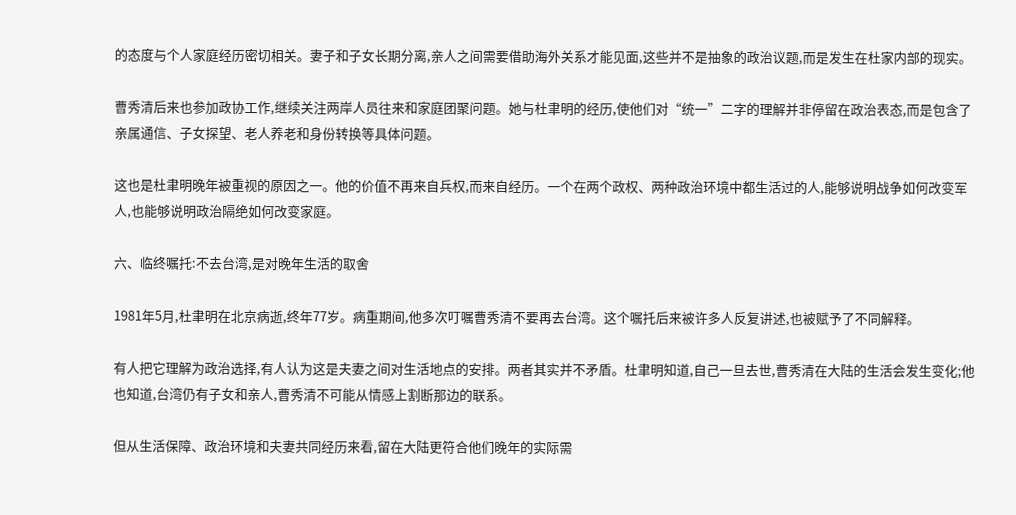的态度与个人家庭经历密切相关。妻子和子女长期分离,亲人之间需要借助海外关系才能见面,这些并不是抽象的政治议题,而是发生在杜家内部的现实。

曹秀清后来也参加政协工作,继续关注两岸人员往来和家庭团聚问题。她与杜聿明的经历,使他们对“统一”二字的理解并非停留在政治表态,而是包含了亲属通信、子女探望、老人养老和身份转换等具体问题。

这也是杜聿明晚年被重视的原因之一。他的价值不再来自兵权,而来自经历。一个在两个政权、两种政治环境中都生活过的人,能够说明战争如何改变军人,也能够说明政治隔绝如何改变家庭。

六、临终嘱托:不去台湾,是对晚年生活的取舍

1981年5月,杜聿明在北京病逝,终年77岁。病重期间,他多次叮嘱曹秀清不要再去台湾。这个嘱托后来被许多人反复讲述,也被赋予了不同解释。

有人把它理解为政治选择,有人认为这是夫妻之间对生活地点的安排。两者其实并不矛盾。杜聿明知道,自己一旦去世,曹秀清在大陆的生活会发生变化;他也知道,台湾仍有子女和亲人,曹秀清不可能从情感上割断那边的联系。

但从生活保障、政治环境和夫妻共同经历来看,留在大陆更符合他们晚年的实际需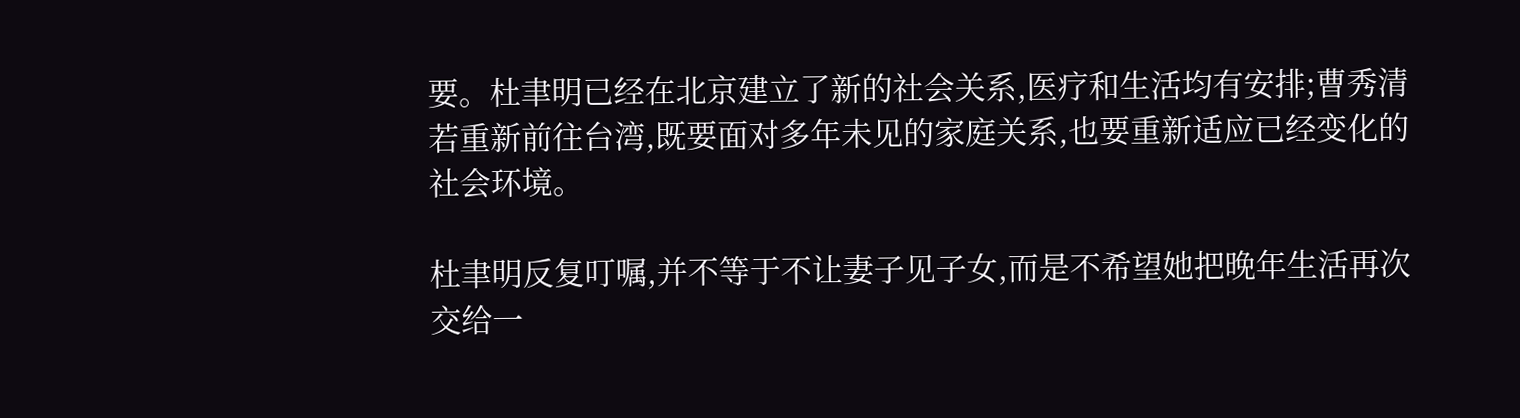要。杜聿明已经在北京建立了新的社会关系,医疗和生活均有安排;曹秀清若重新前往台湾,既要面对多年未见的家庭关系,也要重新适应已经变化的社会环境。

杜聿明反复叮嘱,并不等于不让妻子见子女,而是不希望她把晚年生活再次交给一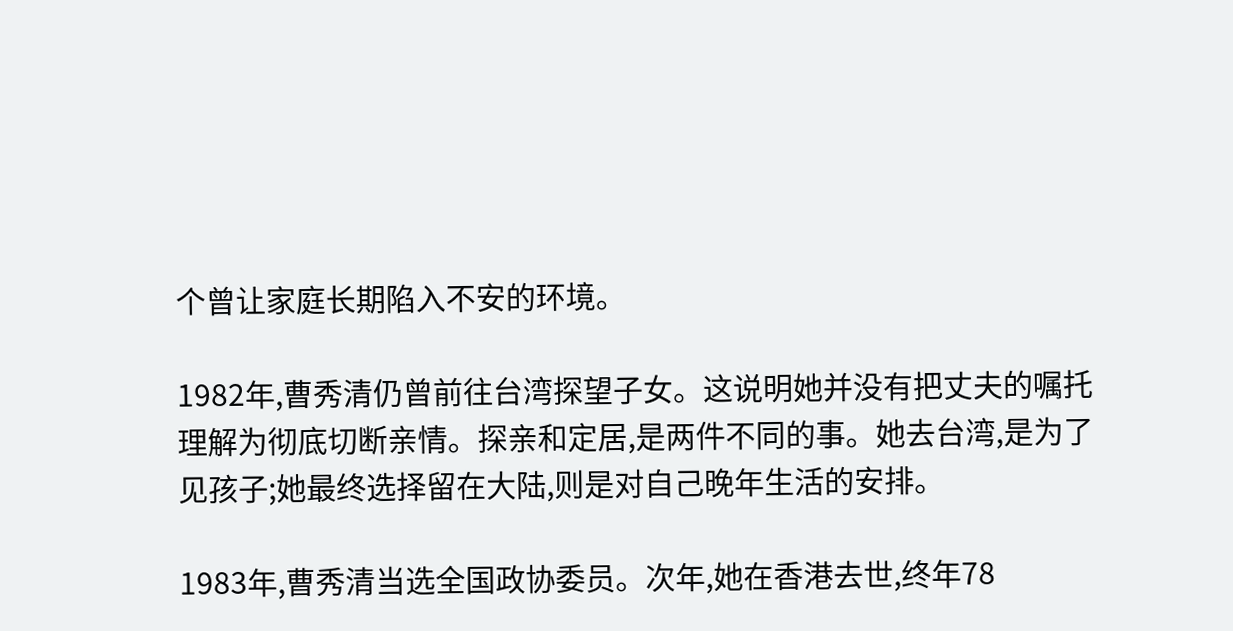个曾让家庭长期陷入不安的环境。

1982年,曹秀清仍曾前往台湾探望子女。这说明她并没有把丈夫的嘱托理解为彻底切断亲情。探亲和定居,是两件不同的事。她去台湾,是为了见孩子;她最终选择留在大陆,则是对自己晚年生活的安排。

1983年,曹秀清当选全国政协委员。次年,她在香港去世,终年78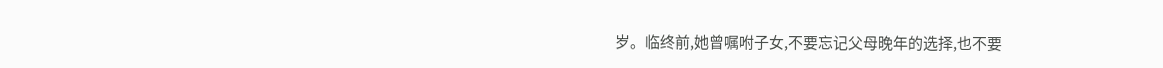岁。临终前,她曾嘱咐子女,不要忘记父母晚年的选择,也不要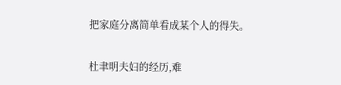把家庭分离简单看成某个人的得失。

杜聿明夫妇的经历,难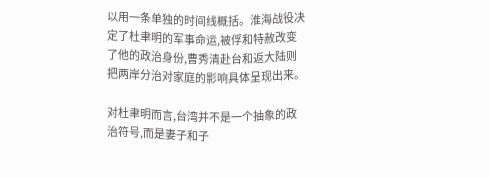以用一条单独的时间线概括。淮海战役决定了杜聿明的军事命运,被俘和特赦改变了他的政治身份,曹秀清赴台和返大陆则把两岸分治对家庭的影响具体呈现出来。

对杜聿明而言,台湾并不是一个抽象的政治符号,而是妻子和子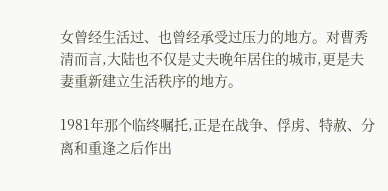女曾经生活过、也曾经承受过压力的地方。对曹秀清而言,大陆也不仅是丈夫晚年居住的城市,更是夫妻重新建立生活秩序的地方。

1981年那个临终嘱托,正是在战争、俘虏、特赦、分离和重逢之后作出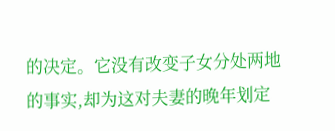的决定。它没有改变子女分处两地的事实,却为这对夫妻的晚年划定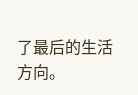了最后的生活方向。